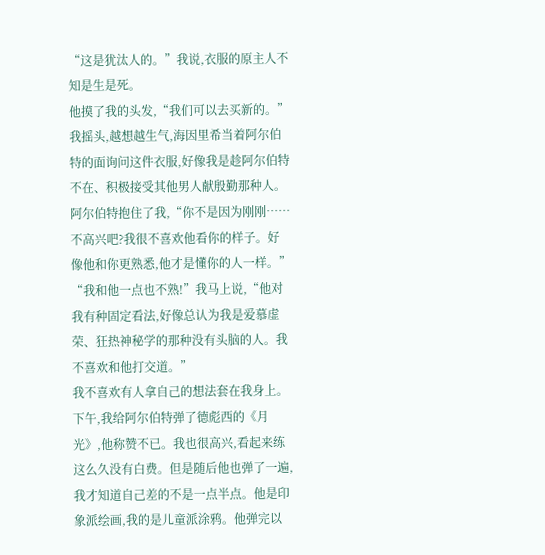“这是犹汰人的。”我说,衣服的原主人不知是生是死。
他摸了我的头发,“我们可以去买新的。”
我摇头,越想越生气,海因里希当着阿尔伯特的面询问这件衣服,好像我是趁阿尔伯特不在、积极接受其他男人献殷勤那种人。
阿尔伯特抱住了我,“你不是因为刚刚……不高兴吧?我很不喜欢他看你的样子。好像他和你更熟悉,他才是懂你的人一样。”
“我和他一点也不熟!”我马上说,“他对我有种固定看法,好像总认为我是爱慕虚荣、狂热神秘学的那种没有头脑的人。我不喜欢和他打交道。”
我不喜欢有人拿自己的想法套在我身上。
下午,我给阿尔伯特弹了德彪西的《月光》,他称赞不已。我也很高兴,看起来练这么久没有白费。但是随后他也弹了一遍,我才知道自己差的不是一点半点。他是印象派绘画,我的是儿童派涂鸦。他弹完以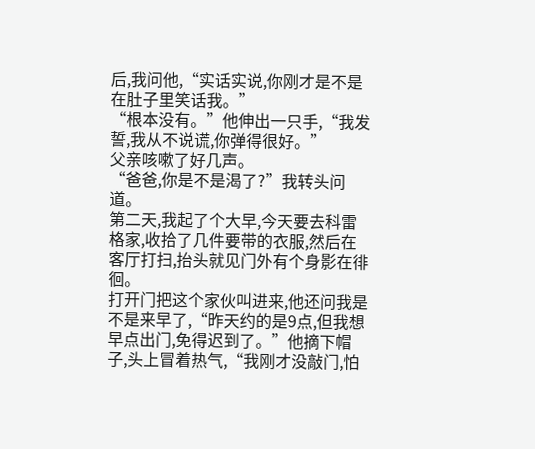后,我问他,“实话实说,你刚才是不是在肚子里笑话我。”
“根本没有。”他伸出一只手,“我发誓,我从不说谎,你弹得很好。”
父亲咳嗽了好几声。
“爸爸,你是不是渴了?”我转头问道。
第二天,我起了个大早,今天要去科雷格家,收拾了几件要带的衣服,然后在客厅打扫,抬头就见门外有个身影在徘徊。
打开门把这个家伙叫进来,他还问我是不是来早了,“昨天约的是9点,但我想早点出门,免得迟到了。”他摘下帽子,头上冒着热气,“我刚才没敲门,怕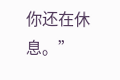你还在休息。”